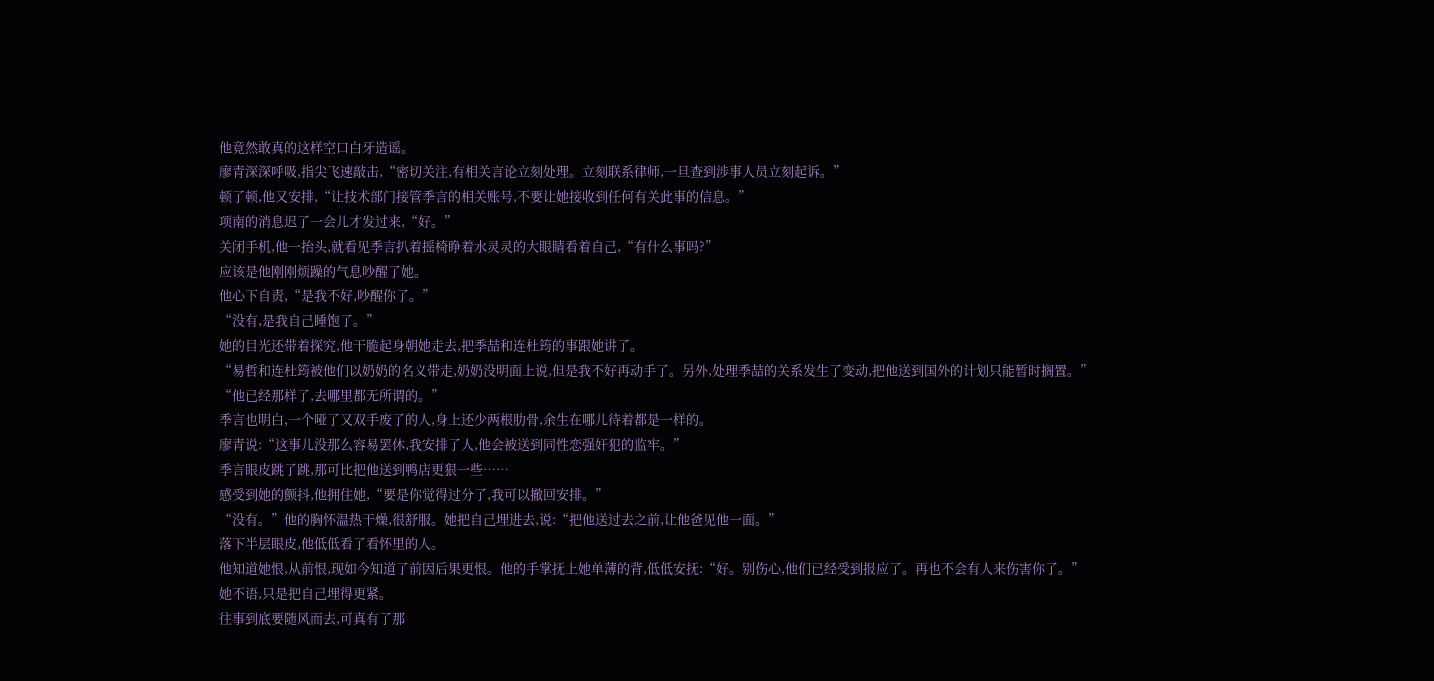他竟然敢真的这样空口白牙造谣。
廖青深深呼吸,指尖飞速敲击,“密切关注,有相关言论立刻处理。立刻联系律师,一旦查到涉事人员立刻起诉。”
顿了顿,他又安排,“让技术部门接管季言的相关账号,不要让她接收到任何有关此事的信息。”
项南的消息迟了一会儿才发过来,“好。”
关闭手机,他一抬头,就看见季言扒着摇椅睁着水灵灵的大眼睛看着自己,“有什么事吗?”
应该是他刚刚烦躁的气息吵醒了她。
他心下自责,“是我不好,吵醒你了。”
“没有,是我自己睡饱了。”
她的目光还带着探究,他干脆起身朝她走去,把季喆和连杜筠的事跟她讲了。
“易哲和连杜筠被他们以奶奶的名义带走,奶奶没明面上说,但是我不好再动手了。另外,处理季喆的关系发生了变动,把他送到国外的计划只能暂时搁置。”
“他已经那样了,去哪里都无所谓的。”
季言也明白,一个哑了又双手废了的人,身上还少两根肋骨,余生在哪儿待着都是一样的。
廖青说:“这事儿没那么容易罢休,我安排了人,他会被送到同性恋强奸犯的监牢。”
季言眼皮跳了跳,那可比把他送到鸭店更狠一些……
感受到她的颤抖,他拥住她,“要是你觉得过分了,我可以撤回安排。”
“没有。”他的胸怀温热干燥,很舒服。她把自己埋进去,说:“把他送过去之前,让他爸见他一面。”
落下半层眼皮,他低低看了看怀里的人。
他知道她恨,从前恨,现如今知道了前因后果更恨。他的手掌抚上她单薄的背,低低安抚:“好。别伤心,他们已经受到报应了。再也不会有人来伤害你了。”
她不语,只是把自己埋得更紧。
往事到底要随风而去,可真有了那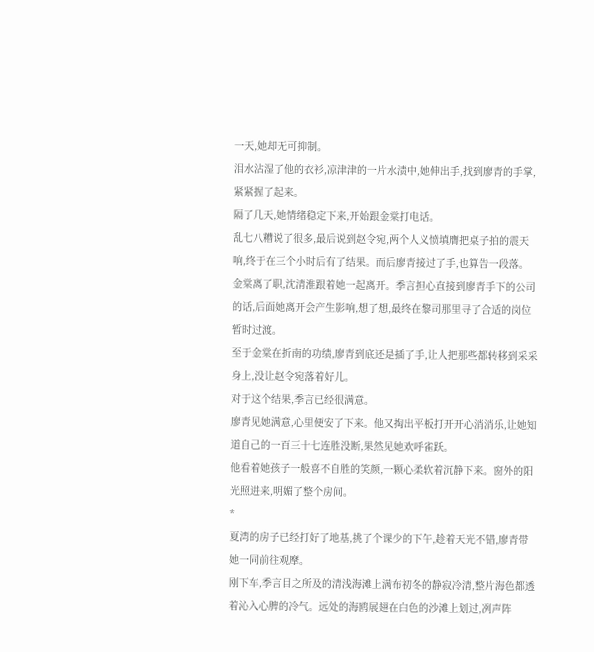一天,她却无可抑制。
泪水沾湿了他的衣衫,凉津津的一片水渍中,她伸出手,找到廖青的手掌,紧紧握了起来。
隔了几天,她情绪稳定下来,开始跟金棠打电话。
乱七八糟说了很多,最后说到赵令宛,两个人义愤填膺把桌子拍的震天响,终于在三个小时后有了结果。而后廖青接过了手,也算告一段落。
金棠离了职,沈清淮跟着她一起离开。季言担心直接到廖青手下的公司的话,后面她离开会产生影响,想了想,最终在黎司那里寻了合适的岗位暂时过渡。
至于金棠在折南的功绩,廖青到底还是插了手,让人把那些都转移到采采身上,没让赵令宛落着好儿。
对于这个结果,季言已经很满意。
廖青见她满意,心里便安了下来。他又掏出平板打开开心消消乐,让她知道自己的一百三十七连胜没断,果然见她欢呼雀跃。
他看着她孩子一般喜不自胜的笑颜,一颗心柔软着沉静下来。窗外的阳光照进来,明媚了整个房间。
*
夏湾的房子已经打好了地基,挑了个课少的下午,趁着天光不错,廖青带她一同前往观摩。
刚下车,季言目之所及的清浅海滩上满布初冬的静寂冷清,整片海色都透着沁入心脾的冷气。远处的海鸥展翅在白色的沙滩上划过,冽声阵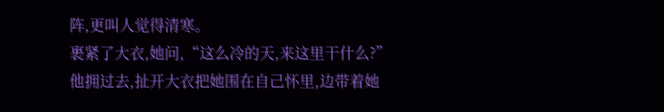阵,更叫人觉得清寒。
裹紧了大衣,她问,“这么冷的天,来这里干什么?”
他拥过去,扯开大衣把她围在自己怀里,边带着她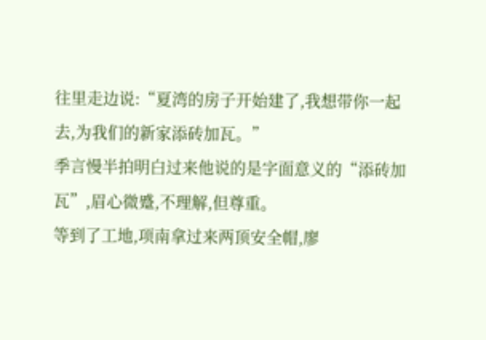往里走边说:“夏湾的房子开始建了,我想带你一起去,为我们的新家添砖加瓦。”
季言慢半拍明白过来他说的是字面意义的“添砖加瓦”,眉心微蹙,不理解,但尊重。
等到了工地,项南拿过来两顶安全帽,廖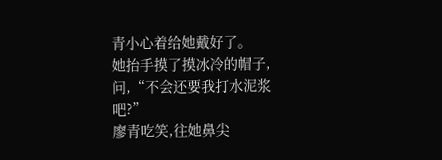青小心着给她戴好了。
她抬手摸了摸冰冷的帽子,问,“不会还要我打水泥浆吧?”
廖青吃笑,往她鼻尖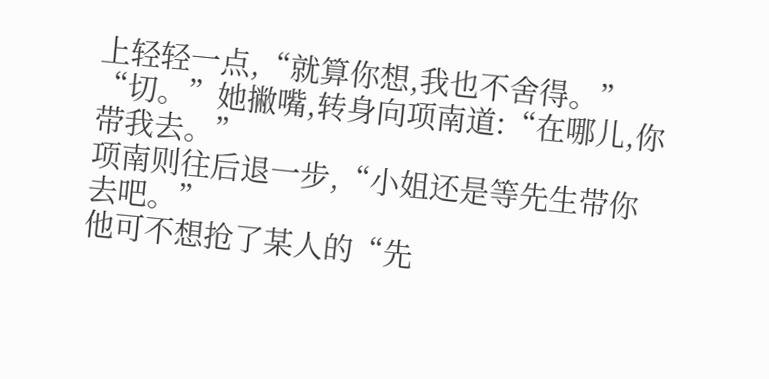上轻轻一点,“就算你想,我也不舍得。”
“切。”她撇嘴,转身向项南道:“在哪儿,你带我去。”
项南则往后退一步,“小姐还是等先生带你去吧。”
他可不想抢了某人的“先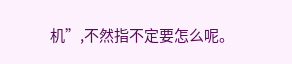机”,不然指不定要怎么呢。